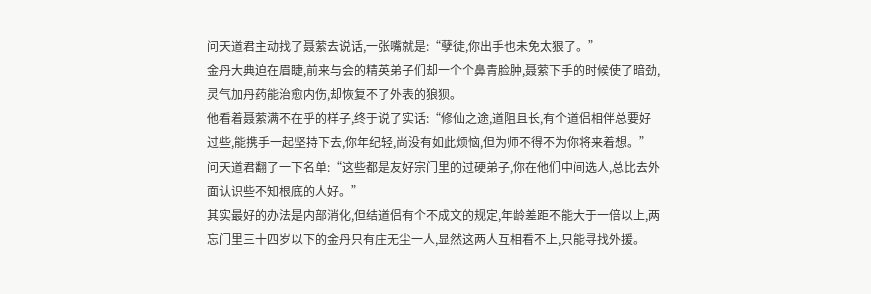问天道君主动找了聂萦去说话,一张嘴就是:“孽徒,你出手也未免太狠了。”
金丹大典迫在眉睫,前来与会的精英弟子们却一个个鼻青脸肿,聂萦下手的时候使了暗劲,灵气加丹药能治愈内伤,却恢复不了外表的狼狈。
他看着聂萦满不在乎的样子,终于说了实话:“修仙之途,道阻且长,有个道侣相伴总要好过些,能携手一起坚持下去,你年纪轻,尚没有如此烦恼,但为师不得不为你将来着想。”
问天道君翻了一下名单:“这些都是友好宗门里的过硬弟子,你在他们中间选人,总比去外面认识些不知根底的人好。”
其实最好的办法是内部消化,但结道侣有个不成文的规定,年龄差距不能大于一倍以上,两忘门里三十四岁以下的金丹只有庄无尘一人,显然这两人互相看不上,只能寻找外援。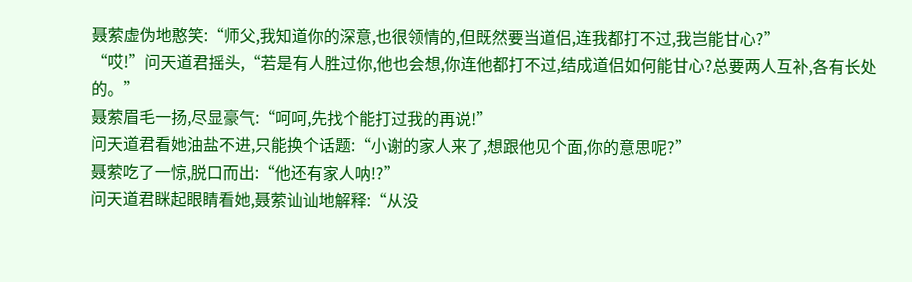聂萦虚伪地憨笑:“师父,我知道你的深意,也很领情的,但既然要当道侣,连我都打不过,我岂能甘心?”
“哎!”问天道君摇头,“若是有人胜过你,他也会想,你连他都打不过,结成道侣如何能甘心?总要两人互补,各有长处的。”
聂萦眉毛一扬,尽显豪气:“呵呵,先找个能打过我的再说!”
问天道君看她油盐不进,只能换个话题:“小谢的家人来了,想跟他见个面,你的意思呢?”
聂萦吃了一惊,脱口而出:“他还有家人呐!?”
问天道君眯起眼睛看她,聂萦讪讪地解释:“从没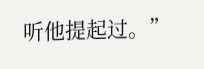听他提起过。”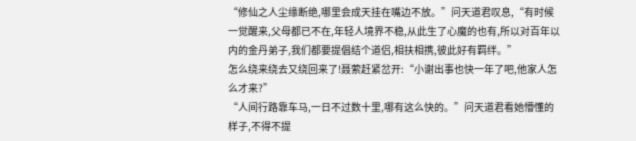“修仙之人尘缘断绝,哪里会成天挂在嘴边不放。”问天道君叹息,“有时候一觉醒来,父母都已不在,年轻人境界不稳,从此生了心魔的也有,所以对百年以内的金丹弟子,我们都要提倡结个道侣,相扶相携,彼此好有羁绊。”
怎么绕来绕去又绕回来了!聂萦赶紧岔开:“小谢出事也快一年了吧,他家人怎么才来?”
“人间行路靠车马,一日不过数十里,哪有这么快的。”问天道君看她懵懂的样子,不得不提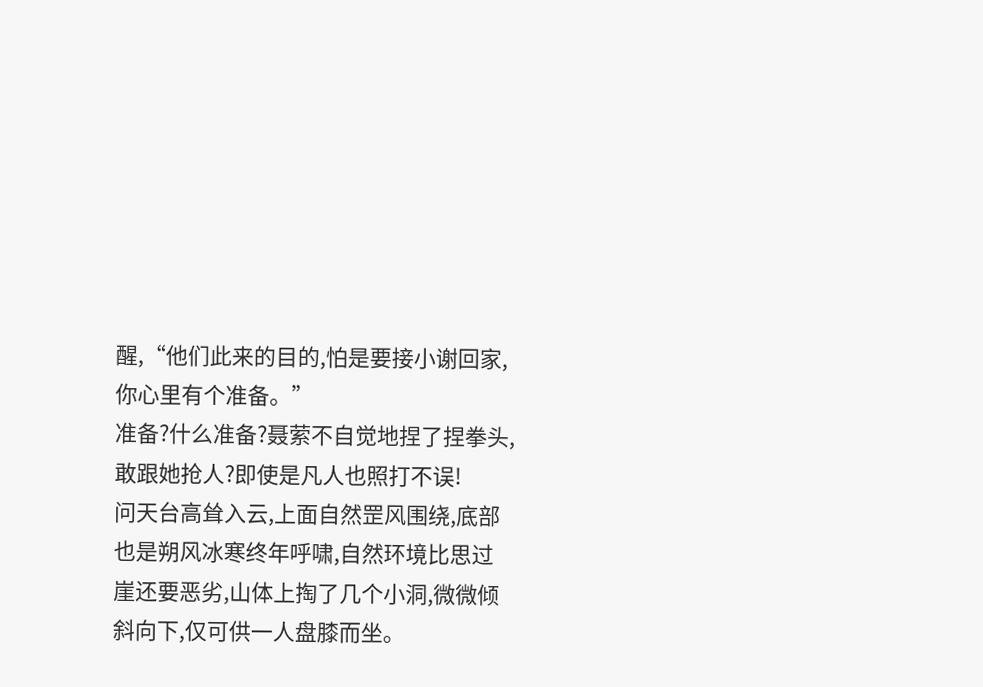醒,“他们此来的目的,怕是要接小谢回家,你心里有个准备。”
准备?什么准备?聂萦不自觉地捏了捏拳头,敢跟她抢人?即使是凡人也照打不误!
问天台高耸入云,上面自然罡风围绕,底部也是朔风冰寒终年呼啸,自然环境比思过崖还要恶劣,山体上掏了几个小洞,微微倾斜向下,仅可供一人盘膝而坐。